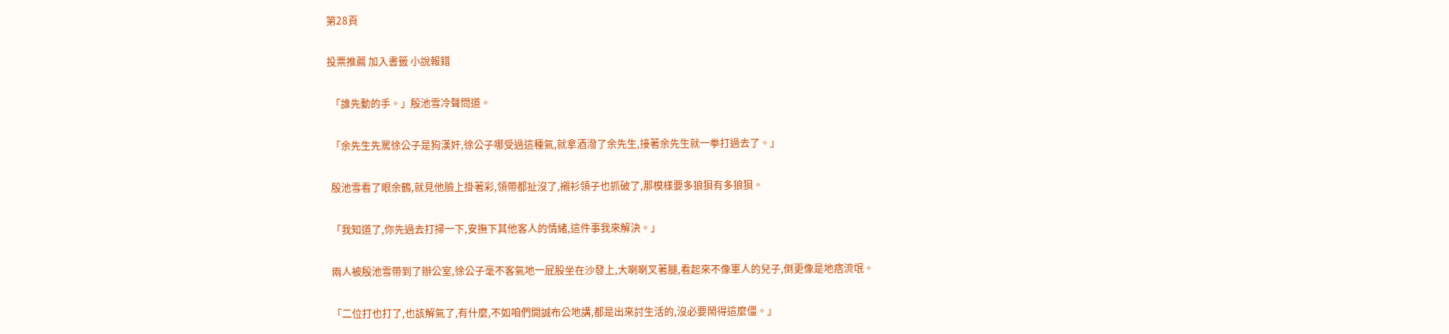第28頁

投票推薦 加入書籤 小說報錯

  「誰先動的手。」殷池雪冷聲問道。

  「余先生先罵徐公子是狗漢奸,徐公子哪受過這種氣,就拿酒潑了余先生,接著余先生就一拳打過去了。」

  殷池雪看了眼余鶴,就見他臉上掛著彩,領帶都扯沒了,襯衫領子也抓破了,那模樣要多狼狽有多狼狽。

  「我知道了,你先過去打掃一下,安撫下其他客人的情緒,這件事我來解決。」

  兩人被殷池雪帶到了辦公室,徐公子毫不客氣地一屁股坐在沙發上,大喇喇叉著腿,看起來不像軍人的兒子,倒更像是地痞流氓。

  「二位打也打了,也該解氣了,有什麼,不如咱們開誠布公地講,都是出來討生活的,沒必要鬧得這麼僵。」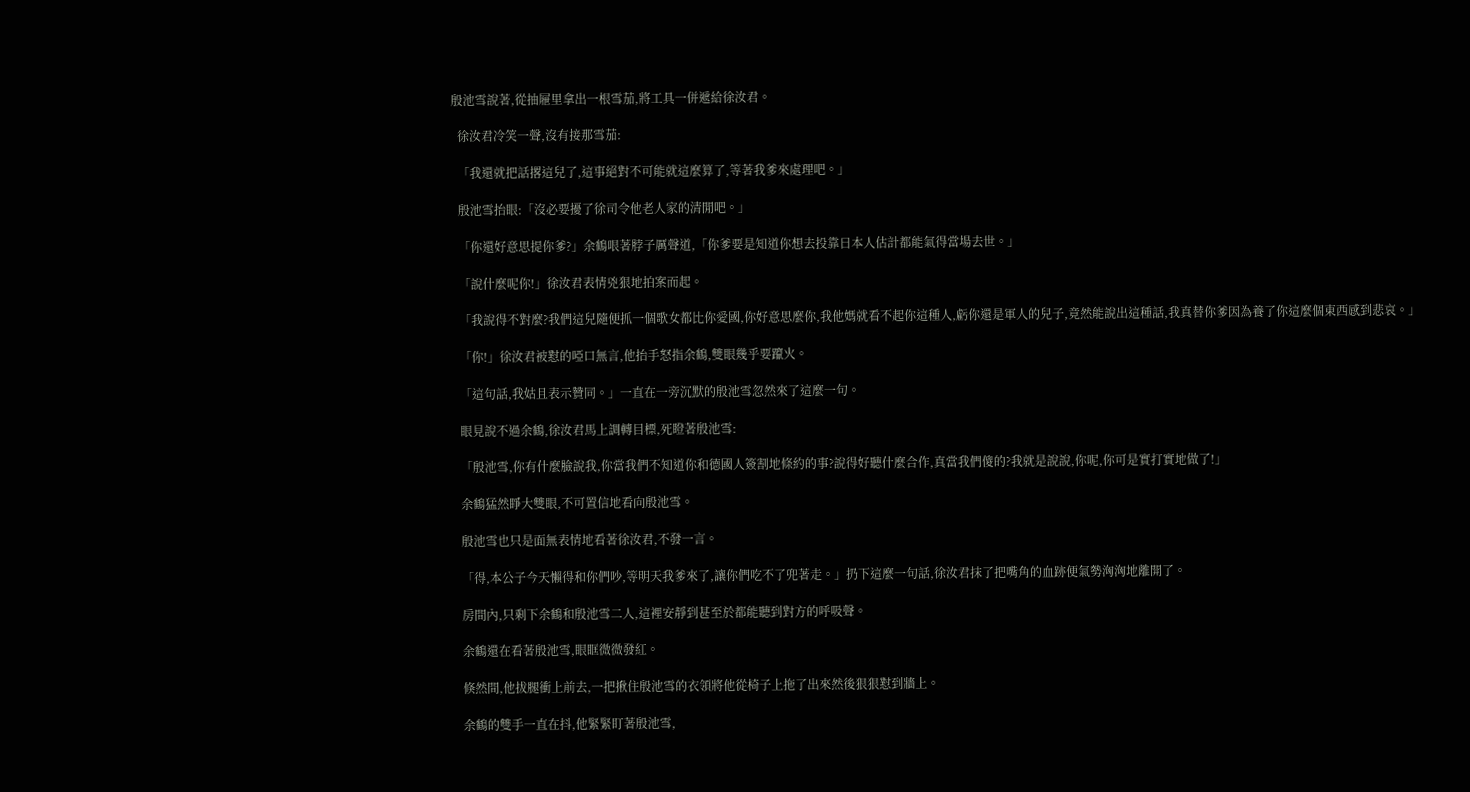殷池雪說著,從抽屜里拿出一根雪茄,將工具一併遞給徐汝君。

  徐汝君冷笑一聲,沒有接那雪茄:

  「我還就把話撂這兒了,這事絕對不可能就這麼算了,等著我爹來處理吧。」

  殷池雪抬眼:「沒必要擾了徐司令他老人家的清閒吧。」

  「你還好意思提你爹?」余鶴哏著脖子厲聲道,「你爹要是知道你想去投靠日本人估計都能氣得當場去世。」

  「說什麼呢你!」徐汝君表情兇狠地拍案而起。

  「我說得不對麼?我們這兒隨便抓一個歌女都比你愛國,你好意思麼你,我他媽就看不起你這種人,虧你還是軍人的兒子,竟然能說出這種話,我真替你爹因為養了你這麼個東西感到悲哀。」

  「你!」徐汝君被懟的啞口無言,他抬手怒指余鶴,雙眼幾乎要躥火。

  「這句話,我姑且表示贊同。」一直在一旁沉默的殷池雪忽然來了這麼一句。

  眼見說不過余鶴,徐汝君馬上調轉目標,死瞪著殷池雪:

  「殷池雪,你有什麼臉說我,你當我們不知道你和德國人簽割地條約的事?說得好聽什麼合作,真當我們傻的?我就是說說,你呢,你可是實打實地做了!」

  余鶴猛然睜大雙眼,不可置信地看向殷池雪。

  殷池雪也只是面無表情地看著徐汝君,不發一言。

  「得,本公子今天懶得和你們吵,等明天我爹來了,讓你們吃不了兜著走。」扔下這麼一句話,徐汝君抹了把嘴角的血跡便氣勢洶洶地離開了。

  房間內,只剩下余鶴和殷池雪二人,這裡安靜到甚至於都能聽到對方的呼吸聲。

  余鶴還在看著殷池雪,眼眶微微發紅。

  倏然間,他拔腿衝上前去,一把揪住殷池雪的衣領將他從椅子上拖了出來然後狠狠懟到牆上。

  余鶴的雙手一直在抖,他緊緊盯著殷池雪,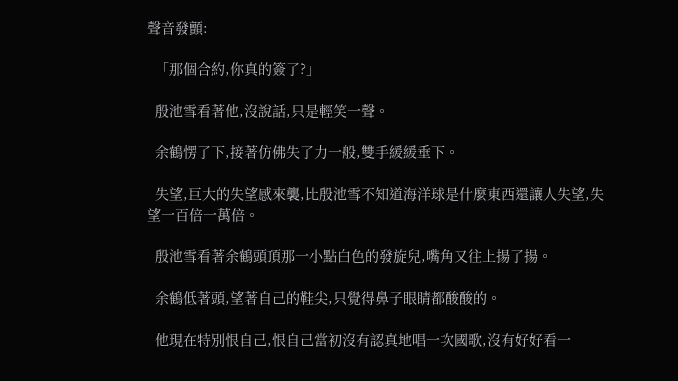聲音發顫:

  「那個合約,你真的簽了?」

  殷池雪看著他,沒說話,只是輕笑一聲。

  余鶴愣了下,接著仿佛失了力一般,雙手緩緩垂下。

  失望,巨大的失望感來襲,比殷池雪不知道海洋球是什麼東西還讓人失望,失望一百倍一萬倍。

  殷池雪看著余鶴頭頂那一小點白色的發旋兒,嘴角又往上揚了揚。

  余鶴低著頭,望著自己的鞋尖,只覺得鼻子眼睛都酸酸的。

  他現在特別恨自己,恨自己當初沒有認真地唱一次國歌,沒有好好看一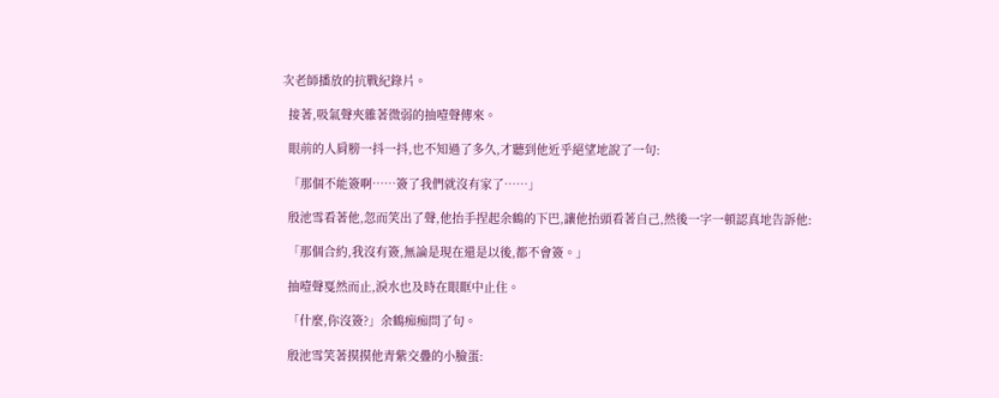次老師播放的抗戰紀錄片。

  接著,吸氣聲夾雜著微弱的抽噎聲傳來。

  眼前的人肩膀一抖一抖,也不知過了多久,才聽到他近乎絕望地說了一句:

  「那個不能簽啊……簽了我們就沒有家了……」

  殷池雪看著他,忽而笑出了聲,他抬手捏起余鶴的下巴,讓他抬頭看著自己,然後一字一頓認真地告訴他:

  「那個合約,我沒有簽,無論是現在還是以後,都不會簽。」

  抽噎聲戛然而止,淚水也及時在眼眶中止住。

  「什麼,你沒簽?」余鶴痴痴問了句。

  殷池雪笑著摸摸他青紫交疊的小臉蛋: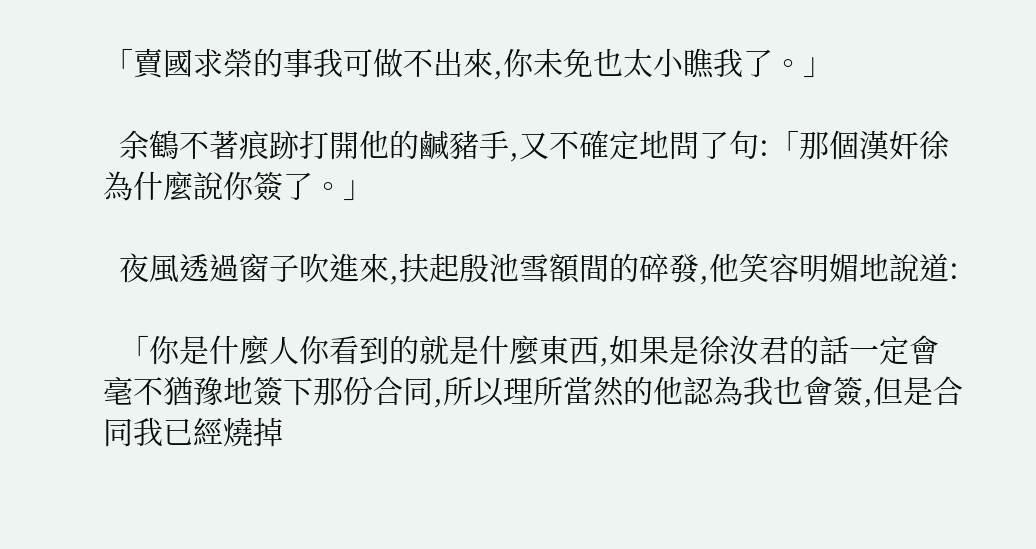「賣國求榮的事我可做不出來,你未免也太小瞧我了。」

  余鶴不著痕跡打開他的鹹豬手,又不確定地問了句:「那個漢奸徐為什麼說你簽了。」

  夜風透過窗子吹進來,扶起殷池雪額間的碎發,他笑容明媚地說道:

  「你是什麼人你看到的就是什麼東西,如果是徐汝君的話一定會毫不猶豫地簽下那份合同,所以理所當然的他認為我也會簽,但是合同我已經燒掉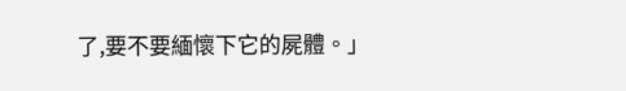了,要不要緬懷下它的屍體。」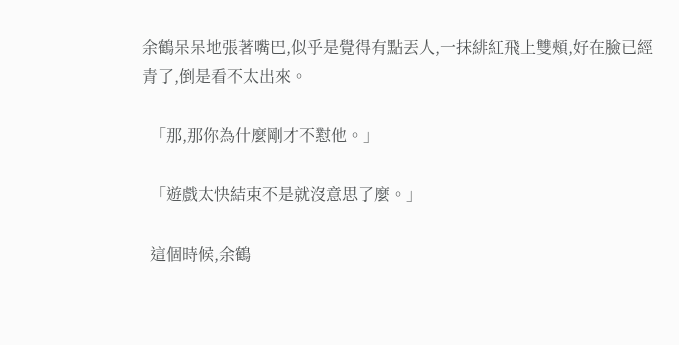余鶴呆呆地張著嘴巴,似乎是覺得有點丟人,一抹緋紅飛上雙頰,好在臉已經青了,倒是看不太出來。

  「那,那你為什麼剛才不懟他。」

  「遊戲太快結束不是就沒意思了麼。」

  這個時候,余鶴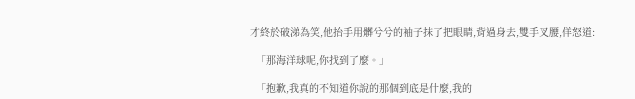才終於破涕為笑,他抬手用髒兮兮的袖子抹了把眼睛,背過身去,雙手叉腰,佯怒道:

  「那海洋球呢,你找到了麼。」

  「抱歉,我真的不知道你說的那個到底是什麼,我的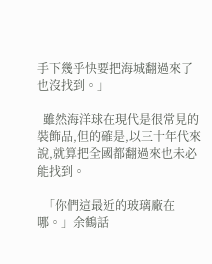手下幾乎快要把海城翻過來了也沒找到。」

  雖然海洋球在現代是很常見的裝飾品,但的確是,以三十年代來說,就算把全國都翻過來也未必能找到。

  「你們這最近的玻璃廠在哪。」余鶴話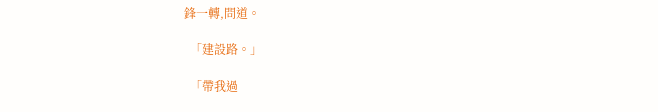鋒一轉,問道。

  「建設路。」

  「帶我過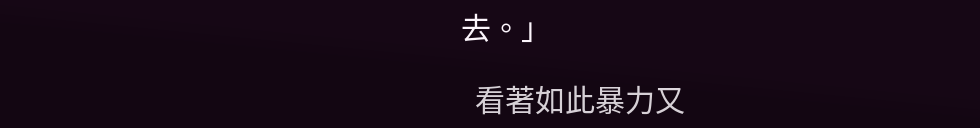去。」

  看著如此暴力又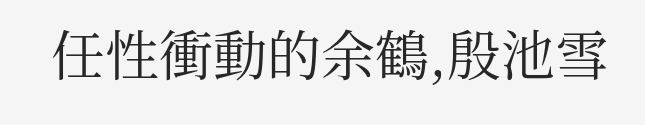任性衝動的余鶴,殷池雪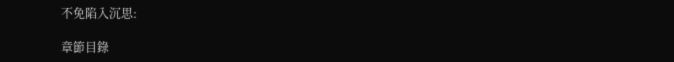不免陷入沉思:

章節目錄